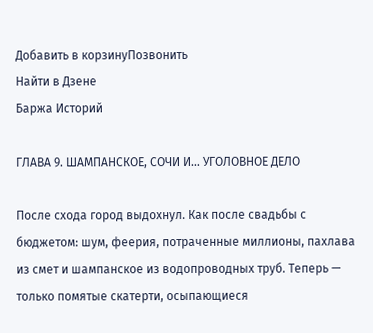Добавить в корзинуПозвонить
Найти в Дзене
Баржа Историй

ГЛАВА 9. ШАМПАНСКОЕ, СОЧИ И… УГОЛОВНОЕ ДЕЛО

После схода город выдохнул. Как после свадьбы с бюджетом: шум, феерия, потраченные миллионы, пахлава из смет и шампанское из водопроводных труб. Теперь — только помятые скатерти, осыпающиеся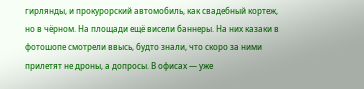гирлянды, и прокурорский автомобиль, как свадебный кортеж, но в чёрном. На площади ещё висели баннеры. На них казаки в фотошопе смотрели ввысь, будто знали, что скоро за ними прилетят не дроны, а допросы. В офисах — уже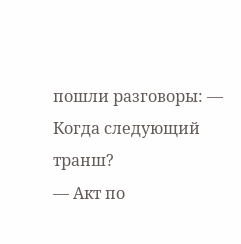пошли разговоры: — Когда следующий транш?
— Акт по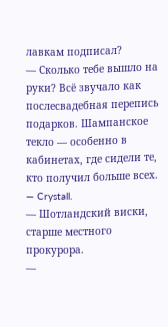лавкам подписал?
— Сколько тебе вышло на руки? Всё звучало как послесвадебная перепись подарков. Шампанское текло — особенно в кабинетах, где сидели те, кто получил больше всех. — Crystall.
— Шотландский виски, старше местного прокурора.
—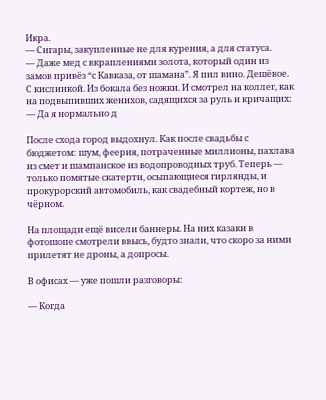Икра.
— Сигары, закупленные не для курения, а для статуса.
— Даже мед с вкраплениями золота, который один из замов привёз “с Кавказа, от шамана”. Я пил вино. Дешёвое. С кислинкой. Из бокала без ножки. И смотрел на коллег, как на подвыпивших женихов, садящихся за руль и кричащих: — Да я нормально д

После схода город выдохнул. Как после свадьбы с бюджетом: шум, феерия, потраченные миллионы, пахлава из смет и шампанское из водопроводных труб. Теперь — только помятые скатерти, осыпающиеся гирлянды, и прокурорский автомобиль, как свадебный кортеж, но в чёрном.

На площади ещё висели баннеры. На них казаки в фотошопе смотрели ввысь, будто знали, что скоро за ними прилетят не дроны, а допросы.

В офисах — уже пошли разговоры:

— Когда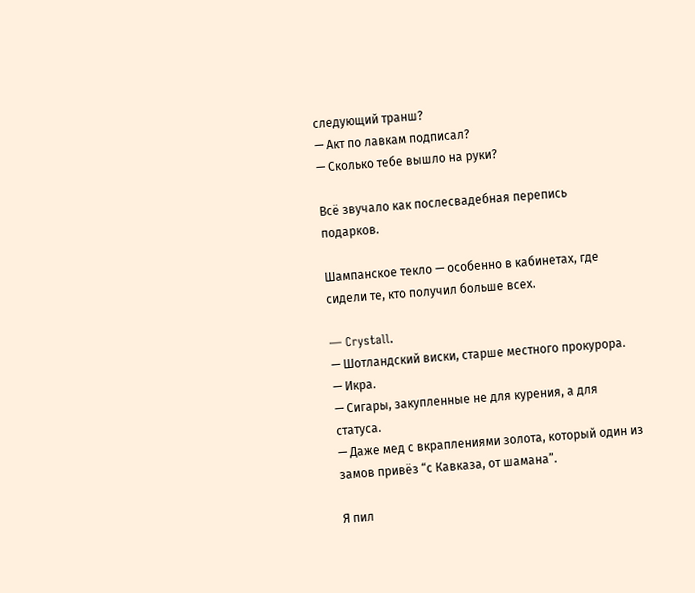следующий транш?
— Акт по лавкам подписал?
— Сколько тебе вышло на руки?

Всё звучало как послесвадебная перепись подарков.

Шампанское текло — особенно в кабинетах, где сидели те, кто получил больше всех.

— Crystall.
— Шотландский виски, старше местного прокурора.
— Икра.
— Сигары, закупленные не для курения, а для статуса.
— Даже мед с вкраплениями золота, который один из замов привёз “с Кавказа, от шамана”.

Я пил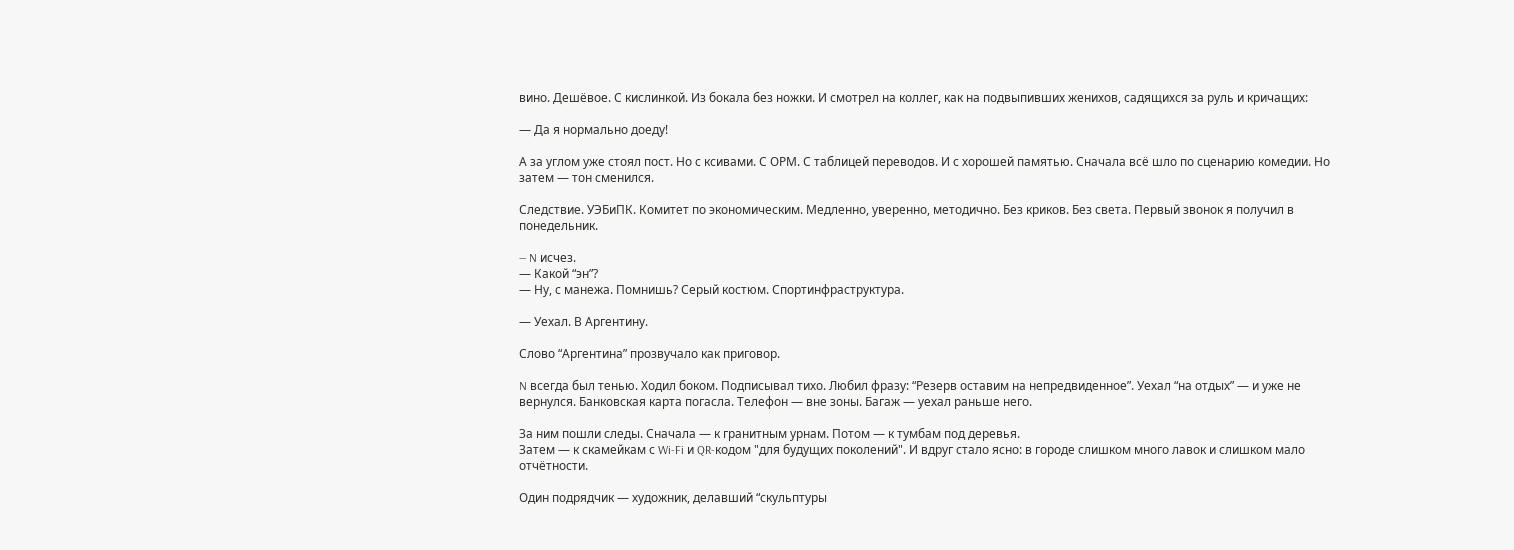вино. Дешёвое. С кислинкой. Из бокала без ножки. И смотрел на коллег, как на подвыпивших женихов, садящихся за руль и кричащих:

— Да я нормально доеду!

А за углом уже стоял пост. Но с ксивами. С ОРМ. С таблицей переводов. И с хорошей памятью. Сначала всё шло по сценарию комедии. Но затем — тон сменился.

Следствие. УЭБиПК. Комитет по экономическим. Медленно, уверенно, методично. Без криков. Без света. Первый звонок я получил в понедельник.

— N исчез.
— Какой “эн”?
— Ну, с манежа. Помнишь? Серый костюм. Спортинфраструктура.

— Уехал. В Аргентину.

Слово “Аргентина” прозвучало как приговор.

N всегда был тенью. Ходил боком. Подписывал тихо. Любил фразу: “Резерв оставим на непредвиденное”. Уехал “на отдых” — и уже не вернулся. Банковская карта погасла. Телефон — вне зоны. Багаж — уехал раньше него.

За ним пошли следы. Сначала — к гранитным урнам. Потом — к тумбам под деревья.
Затем — к скамейкам с Wi-Fi и QR-кодом "для будущих поколений". И вдруг стало ясно: в городе слишком много лавок и слишком мало отчётности.

Один подрядчик — художник, делавший “скульптуры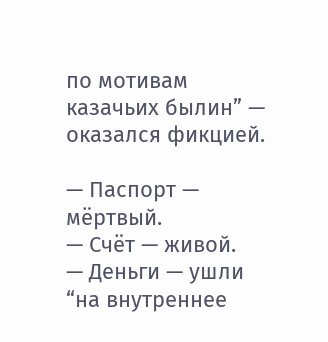по мотивам казачьих былин” —
оказался фикцией.

— Паспорт — мёртвый.
— Счёт — живой.
— Деньги — ушли “на внутреннее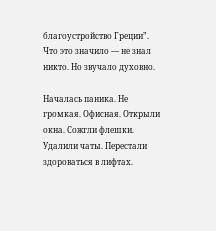благоустройство Греции”.
Что это значило — не знал никто. Но звучало духовно.

Началась паника. Не громкая. Офисная. Открыли окна. Сожгли флешки. Удалили чаты. Перестали здороваться в лифтах.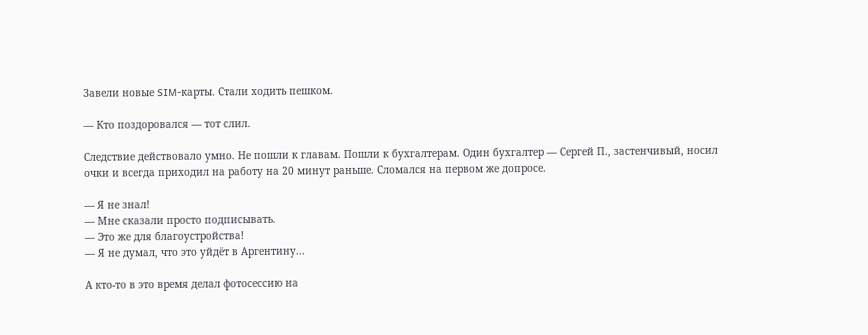Завели новые SIM-карты. Стали ходить пешком.

— Кто поздоровался — тот слил.

Следствие действовало умно. Не пошли к главам. Пошли к бухгалтерам. Один бухгалтер — Сергей П., застенчивый, носил очки и всегда приходил на работу на 20 минут раньше. Сломался на первом же допросе.

— Я не знал!
— Мне сказали просто подписывать.
— Это же для благоустройства!
— Я не думал, что это уйдёт в Аргентину...

А кто-то в это время делал фотосессию на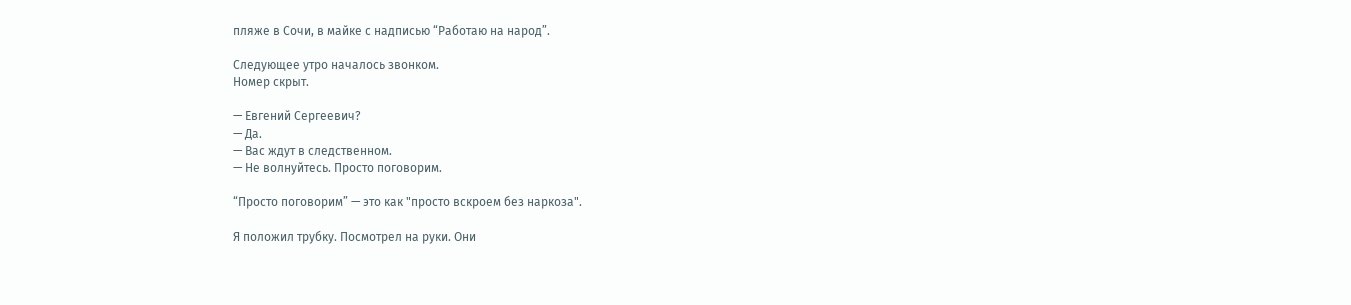пляже в Сочи, в майке с надписью “Работаю на народ”.

Следующее утро началось звонком.
Номер скрыт.

— Евгений Сергеевич?
— Да.
— Вас ждут в следственном.
— Не волнуйтесь. Просто поговорим.

“Просто поговорим” — это как "просто вскроем без наркоза".

Я положил трубку. Посмотрел на руки. Они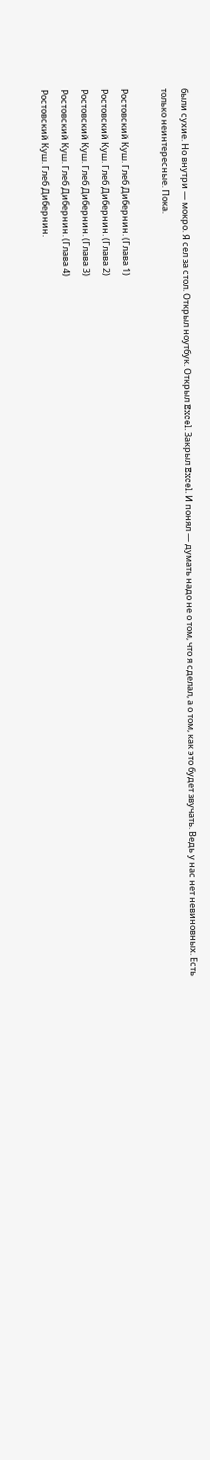были сухие. Но внутри — мокро. Я сел за стол. Открыл ноутбук. Открыл Excel. Закрыл Excel. И понял — думать надо не о том, что я сделал, а о том, как это будет звучать. Ведь у нас нет невиновных. Есть только неинтересные. Пока.

Ростовский Куш. Глеб Дибернин. (Глава 1)
Ростовский Куш. Глеб Дибернин. (Глава 2)
Ростовский Куш. Глеб Дибернин. (Глава 3)
Ростовский Куш. Глеб Дибернин. (Глава 4)
Ростовский Куш. Глеб Дибернин.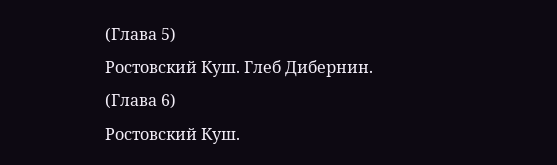(Глава 5)
Ростовский Куш. Глеб Дибернин. (Глава 6)
Ростовский Куш.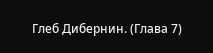Глеб Дибернин. (Глава 7)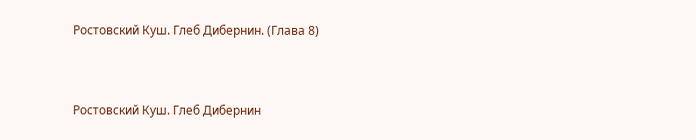Ростовский Куш. Глеб Дибернин. (Глава 8)


Ростовский Куш. Глеб Дибернин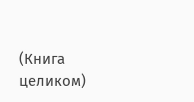(Книга целиком)